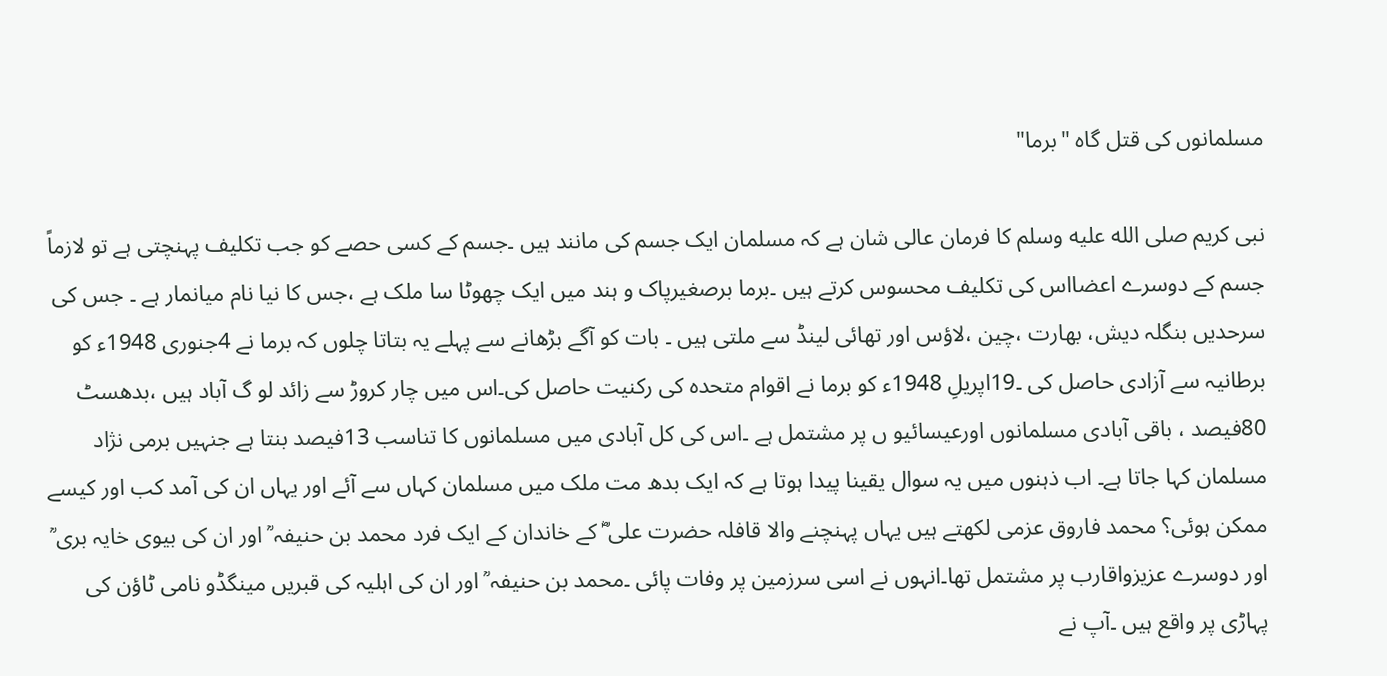مسلمانوں کی قتل گاہ "برما"

نبی کریم صلى الله عليه وسلم کا فرمان عالی شان ہے کہ مسلمان ایک جسم کی مانند ہیں ۔جسم کے کسی حصے کو جب تکلیف پہنچتی ہے تو لازماً جسم کے دوسرے اعضااس کی تکلیف محسوس کرتے ہیں ۔برما برصغیرپاک و ہند میں ایک چھوٹا سا ملک ہے ،جس کا نیا نام میانمار ہے ۔ جس کی سرحدیں بنگلہ دیش، بھارت ،چین ،لاؤس اور تھائی لینڈ سے ملتی ہیں ۔ بات کو آگے بڑھانے سے پہلے یہ بتاتا چلوں کہ برما نے 4جنوری 1948ء کو برطانیہ سے آزادی حاصل کی ۔19اپریلِ 1948ء کو برما نے اقوام متحدہ کی رکنیت حاصل کی۔اس میں چار کروڑ سے زائد لو گ آباد ہیں ،بدھسٹ 80فیصد ، باقی آبادی مسلمانوں اورعیسائیو ں پر مشتمل ہے ۔اس کی کل آبادی میں مسلمانوں کا تناسب 13فیصد بنتا ہے جنہیں برمی نژاد مسلمان کہا جاتا ہے۔ اب ذہنوں میں یہ سوال یقینا پیدا ہوتا ہے کہ ایک بدھ مت ملک میں مسلمان کہاں سے آئے اور یہاں ان کی آمد کب اور کیسے ممکن ہوئی؟ محمد فاروق عزمی لکھتے ہیں یہاں پہنچنے والا قافلہ حضرت علی ؓ کے خاندان کے ایک فرد محمد بن حنیفہ ؒ اور ان کی بیوی خایہ بری ؒ اور دوسرے عزیزواقارب پر مشتمل تھا۔انہوں نے اسی سرزمین پر وفات پائی ۔محمد بن حنیفہ ؒ اور ان کی اہلیہ کی قبریں مینگڈو نامی ٹاؤن کی پہاڑی پر واقع ہیں ۔آپ نے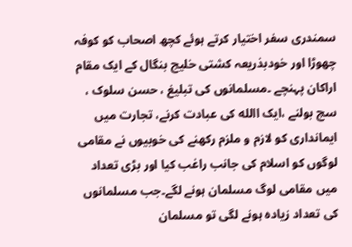سمندری سفر اختیار کرتے ہوئے کچھ اصحاب کو کوفہ چھوڑا اور خودبذریعہ کشتی خلیج بنگال کے ایک مقام اراکان پہنچے ۔مسلمانوں کی تبلیغ ، حسن سلوک ، سچ بولنے ،ایک االله کی عبادت کرنے، تجارت میں ایمانداری کو لازم و ملزم رکھنے کی خوبیوں نے مقامی لوگوں کو اسلام کی جانب راغب کیا اور بڑی تعداد میں مقامی لوگ مسلمان ہونے لگے۔جب مسلمانوں کی تعداد زیادہ ہونے لگی تو مسلمان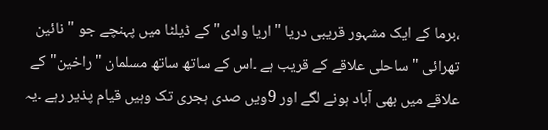،برما کے ایک مشہور قریبی دریا "اریا وادی" کے ڈیلٹا میں پہنچے جو "نائین تھرائی " ساحلی علاقے کے قریب ہے ۔اس کے ساتھ ساتھ مسلمان "راخین"کے علاقے میں بھی آباد ہونے لگے اور 9ویں صدی ہجری تک وہیں قیام پذیر رہے ۔یہ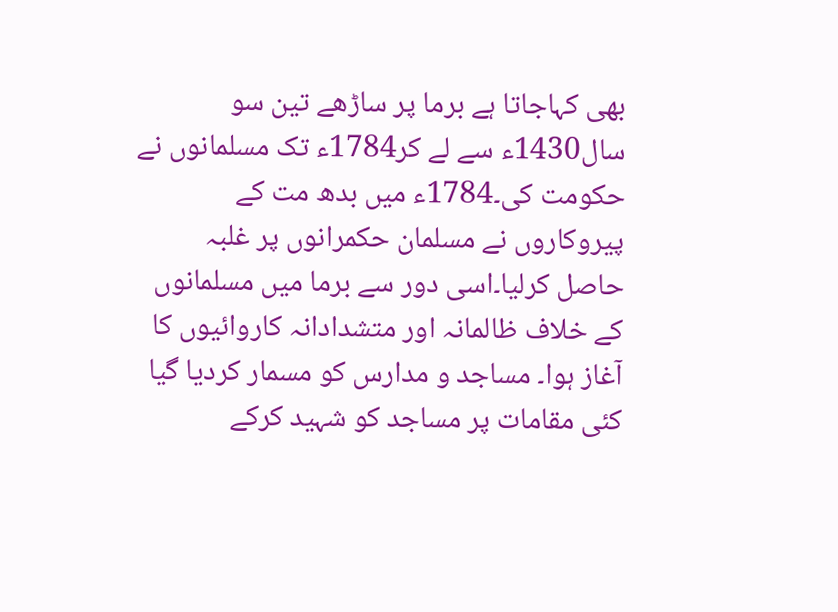بھی کہاجاتا ہے برما پر ساڑھے تین سو سال1430ء سے لے کر1784ء تک مسلمانوں نے حکومت کی۔1784ء میں بدھ مت کے پیروکاروں نے مسلمان حکمرانوں پر غلبہ حاصل کرلیا۔اسی دور سے برما میں مسلمانوں کے خلاف ظالمانہ اور متشدادانہ کاروائیوں کا آغاز ہوا۔ مساجد و مدارس کو مسمار کردیا گیا کئی مقامات پر مساجد کو شہید کرکے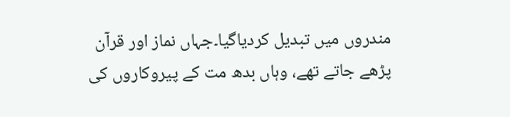مندروں میں تبدیل کردیاگیا۔جہاں نماز اور قرآن پڑھے جاتے تھے، وہاں بدھ مت کے پیروکاروں کی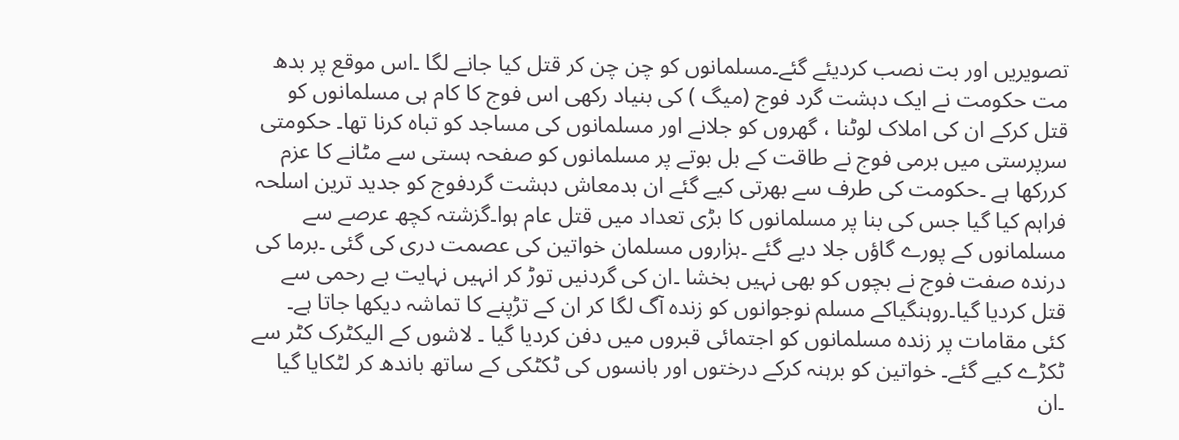تصویریں اور بت نصب کردیئے گئے۔مسلمانوں کو چن چن کر قتل کیا جانے لگا ۔اس موقع پر بدھ مت حکومت نے ایک دہشت گرد فوج (میگ ) کی بنیاد رکھی اس فوج کا کام ہی مسلمانوں کو قتل کرکے ان کی املاک لوٹنا ، گھروں کو جلانے اور مسلمانوں کی مساجد کو تباہ کرنا تھا۔ حکومتی سرپرستی میں برمی فوج نے طاقت کے بل بوتے پر مسلمانوں کو صفحہ ہستی سے مٹانے کا عزم کررکھا ہے ۔حکومت کی طرف سے بھرتی کیے گئے ان بدمعاش دہشت گردفوج کو جدید ترین اسلحہ فراہم کیا گیا جس کی بنا پر مسلمانوں کا بڑی تعداد میں قتل عام ہوا۔گزشتہ کچھ عرصے سے مسلمانوں کے پورے گاؤں جلا دیے گئے ۔ہزاروں مسلمان خواتین کی عصمت دری کی گئی ۔برما کی درندہ صفت فوج نے بچوں کو بھی نہیں بخشا ۔ان کی گردنیں توڑ کر انہیں نہایت بے رحمی سے قتل کردیا گیا۔روہنگیاکے مسلم نوجوانوں کو زندہ آگ لگا کر ان کے تڑپنے کا تماشہ دیکھا جاتا ہے۔ کئی مقامات پر زندہ مسلمانوں کو اجتمائی قبروں میں دفن کردیا گیا ۔ لاشوں کے الیکٹرک کٹر سے ٹکڑے کیے گئے۔ خواتین کو برہنہ کرکے درختوں اور بانسوں کی ٹکٹکی کے ساتھ باندھ کر لٹکایا گیا ۔ان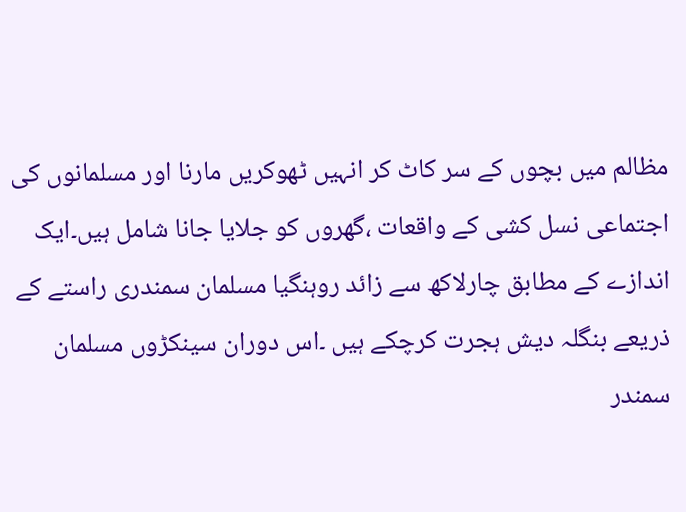مظالم میں بچوں کے سر کاٹ کر انہیں ٹھوکریں مارنا اور مسلمانوں کی اجتماعی نسل کشی کے واقعات ،گھروں کو جلایا جانا شامل ہیں۔ایک اندازے کے مطابق چارلاکھ سے زائد روہنگیا مسلمان سمندری راستے کے ذریعے بنگلہ دیش ہجرت کرچکے ہیں ۔اس دوران سینکڑوں مسلمان سمندر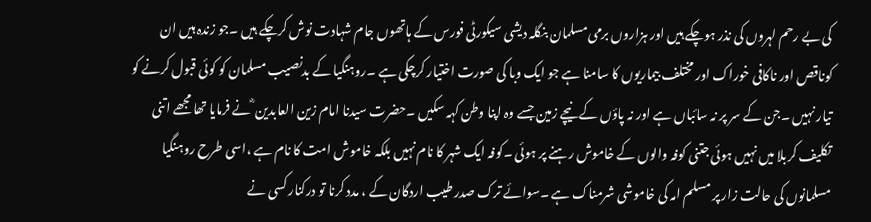کی بے رحم لہروں کی نذر ہوچکے ہیں اور ہزاروں برمی مسلمان بنگلہ دیشی سیکورٹی فورس کے ہاتھوں جام شہادت نوش کرچکے ہیں ۔جو زندہ ہیں ان کوناقص اور ناکافی خوراک اور مختلف بیماریوں کا سامنا ہے جو ایک وبا کی صورت اختیار کرچکی ہے ۔روہنگیا کے بدنصیب مسلمان کو کوئی قبول کرنے کو تیار نہیں ۔جن کے سر پر نہ سائباں ہے اور نہ پاؤں کے نیچے زمین جسے وہ اپنا وطن کہہ سکیں ۔حضرت سیدنا امام زین العابدین ؓ نے فرمایا تھا مجھے اتنی تکلیف کربلا میں نہیں ہوئی جتنی کوفہ والوں کے خاموش رہنے پر ہوئی ۔کوفہ ایک شہر کا نام نہیں بلکہ خاموش امت کا نام ہے ،اسی طرح روہنگیا مسلمانوں کی حالت زار پر مسلم امہ کی خاموشی شرمناک ہے ۔سوائے ترک صدر طیب اردگان کے ، مدد کرنا تو درکنار کسی نے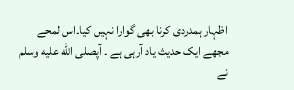اظہار ہمدردی کرنا بھی گوارا نہیں کیا۔اس لمحے مجھے ایک حدیث یاد آرہی ہے ۔ آپصلى الله عليه وسلم نے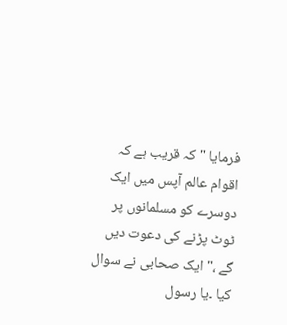فرمایا "کہ قریب ہے کہ اقوام عالم آپس میں ایک دوسرے کو مسلمانوں پر ٹوٹ پڑنے کی دعوت دیں گے ،" ایک صحابی نے سوال کیا ۔یا رسول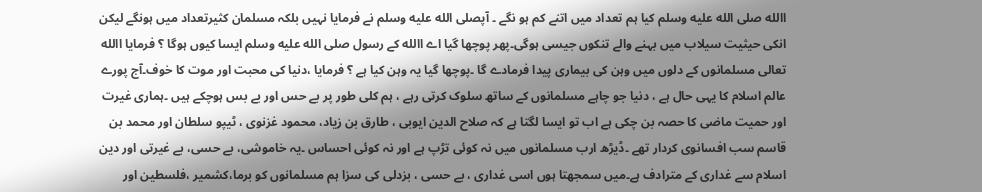االله صلى الله عليه وسلم کیا ہم تعداد میں اتنے کم ہو نگے ۔ آپصلى الله عليه وسلم نے فرمایا نہیں بلکہ مسلمان کثیرتعداد میں ہونگے لیکن انکی حیثیت سیلاب میں بہنے والے تنکوں جیسی ہوگی۔پھر پوچھا گیا اے االله کے رسول صلى الله عليه وسلم ایسا کیوں ہوگا ؟ فرمایا االله تعالی مسلمانوں کے دلوں میں وہن کی بیماری پیدا فرمادے گا ۔پوچھا گیا یہ وہن کیا ہے ؟ فرمایا ،دنیا کی محبت اور موت کا خوف۔آج پورے عالم اسلام کا یہی حال ہے ، دنیا جو چاہے مسلمانوں کے ساتھ سلوک کرتی رہے ، ہم کلی طور پر بے حس اور بے بس ہوچکے ہیں ۔ہماری غیرت اور حمیت ماضی کا حصہ بن چکی ہے اب تو ایسا لگتا ہے کہ صلاح الدین ایوبی ، طارق بن زیاد، محمود غزنوی ، ٹیپو سلطان اور محمد بن قاسم سب افسانوی کردار تھے ۔ڈیڑھ ارب مسلمانوں میں نہ کوئی تڑپ ہے اور نہ کوئی احساس ۔یہ خاموشی، بے حسی، بے غیرتی اور دین اسلام سے غداری کے مترادف ہے۔میں سمجھتا ہوں اسی غداری ، بے حسی ، بزدلی کی سزا ہم مسلمانوں کو برما،کشمیر ،فلسطین اور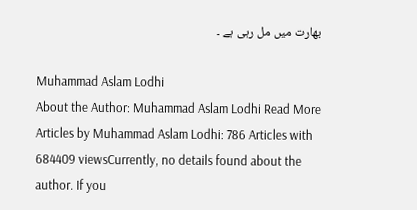بھارت میں مل رہی ہے ۔

Muhammad Aslam Lodhi
About the Author: Muhammad Aslam Lodhi Read More Articles by Muhammad Aslam Lodhi: 786 Articles with 684409 viewsCurrently, no details found about the author. If you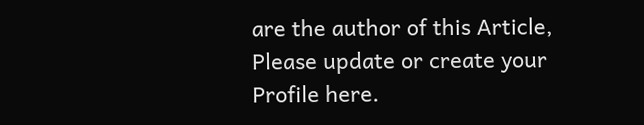are the author of this Article, Please update or create your Profile here.